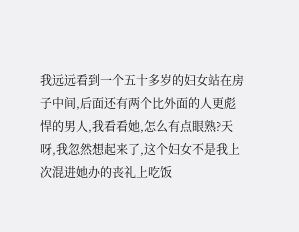我远远看到一个五十多岁的妇女站在房子中间,后面还有两个比外面的人更彪悍的男人,我看看她,怎么有点眼熟?天呀,我忽然想起来了,这个妇女不是我上次混进她办的丧礼上吃饭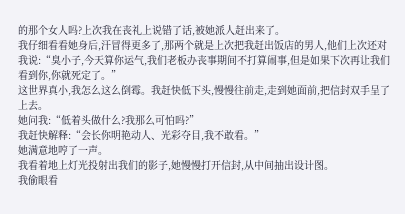的那个女人吗?上次我在丧礼上说错了话,被她派人赶出来了。
我仔细看看她身后,汗冒得更多了,那两个就是上次把我赶出饭店的男人,他们上次还对我说:“臭小子,今天算你运气,我们老板办丧事期间不打算闹事,但是如果下次再让我们看到你,你就死定了。”
这世界真小,我怎么这么倒霉。我赶快低下头,慢慢往前走,走到她面前,把信封双手呈了上去。
她问我:“低着头做什么?我那么可怕吗?”
我赶快解释:“会长你明艳动人、光彩夺目,我不敢看。”
她满意地哼了一声。
我看着地上灯光投射出我们的影子,她慢慢打开信封,从中间抽出设计图。
我偷眼看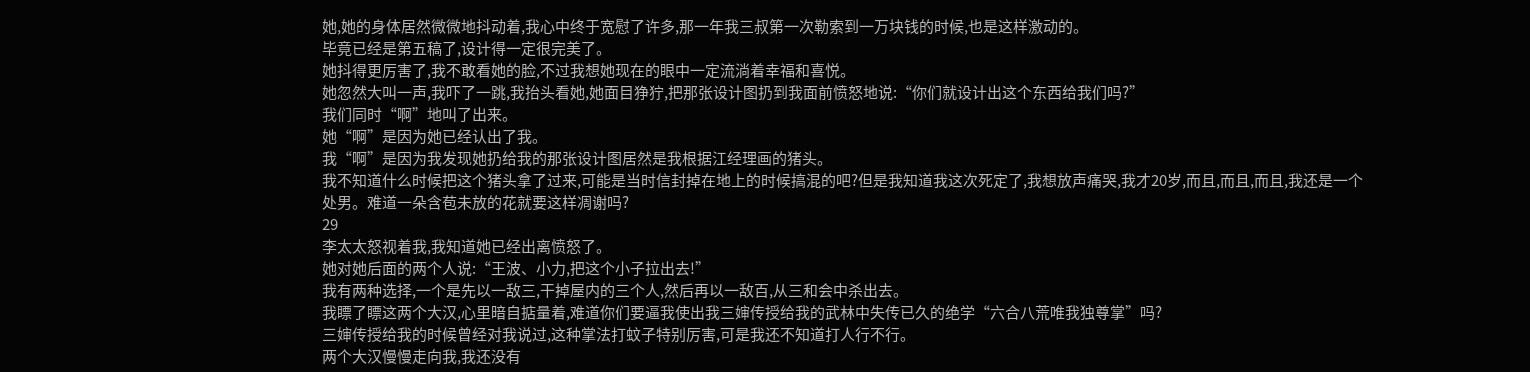她,她的身体居然微微地抖动着,我心中终于宽慰了许多,那一年我三叔第一次勒索到一万块钱的时候,也是这样激动的。
毕竟已经是第五稿了,设计得一定很完美了。
她抖得更厉害了,我不敢看她的脸,不过我想她现在的眼中一定流淌着幸福和喜悦。
她忽然大叫一声,我吓了一跳,我抬头看她,她面目狰狞,把那张设计图扔到我面前愤怒地说:“你们就设计出这个东西给我们吗?”
我们同时“啊”地叫了出来。
她“啊”是因为她已经认出了我。
我“啊”是因为我发现她扔给我的那张设计图居然是我根据江经理画的猪头。
我不知道什么时候把这个猪头拿了过来,可能是当时信封掉在地上的时候搞混的吧?但是我知道我这次死定了,我想放声痛哭,我才20岁,而且,而且,而且,我还是一个处男。难道一朵含苞未放的花就要这样凋谢吗?
29
李太太怒视着我,我知道她已经出离愤怒了。
她对她后面的两个人说:“王波、小力,把这个小子拉出去!”
我有两种选择,一个是先以一敌三,干掉屋内的三个人,然后再以一敌百,从三和会中杀出去。
我瞟了瞟这两个大汉,心里暗自掂量着,难道你们要逼我使出我三婶传授给我的武林中失传已久的绝学“六合八荒唯我独尊掌”吗?
三婶传授给我的时候曾经对我说过,这种掌法打蚊子特别厉害,可是我还不知道打人行不行。
两个大汉慢慢走向我,我还没有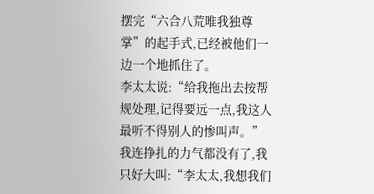摆完“六合八荒唯我独尊掌”的起手式,已经被他们一边一个地抓住了。
李太太说:“给我拖出去按帮规处理,记得要远一点,我这人最听不得别人的惨叫声。”我连挣扎的力气都没有了,我只好大叫:“李太太,我想我们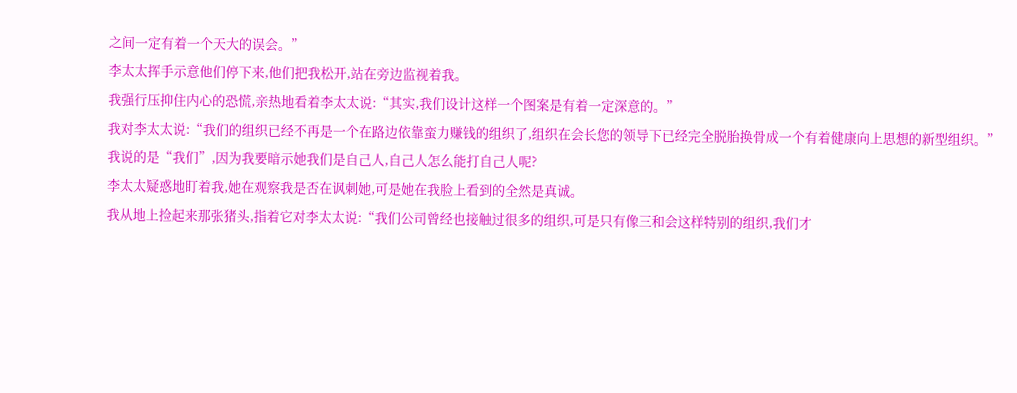之间一定有着一个天大的误会。”
李太太挥手示意他们停下来,他们把我松开,站在旁边监视着我。
我强行压抑住内心的恐慌,亲热地看着李太太说:“其实,我们设计这样一个图案是有着一定深意的。”
我对李太太说:“我们的组织已经不再是一个在路边依靠蛮力赚钱的组织了,组织在会长您的领导下已经完全脱胎换骨成一个有着健康向上思想的新型组织。”我说的是“我们”,因为我要暗示她我们是自己人,自己人怎么能打自己人呢?
李太太疑惑地盯着我,她在观察我是否在讽刺她,可是她在我脸上看到的全然是真诚。
我从地上捡起来那张猪头,指着它对李太太说:“我们公司曾经也接触过很多的组织,可是只有像三和会这样特别的组织,我们才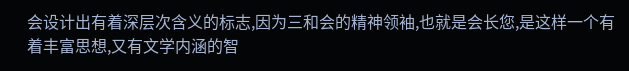会设计出有着深层次含义的标志,因为三和会的精神领袖,也就是会长您,是这样一个有着丰富思想,又有文学内涵的智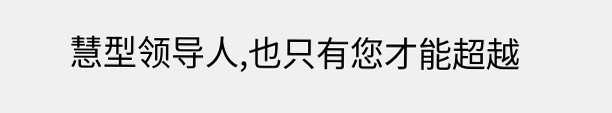慧型领导人,也只有您才能超越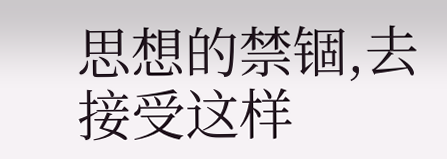思想的禁锢,去接受这样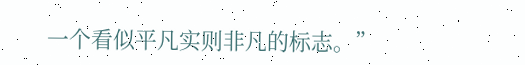一个看似平凡实则非凡的标志。”